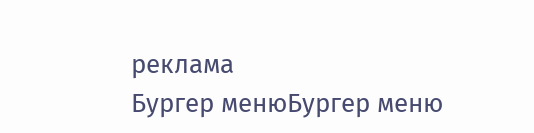реклама
Бургер менюБургер меню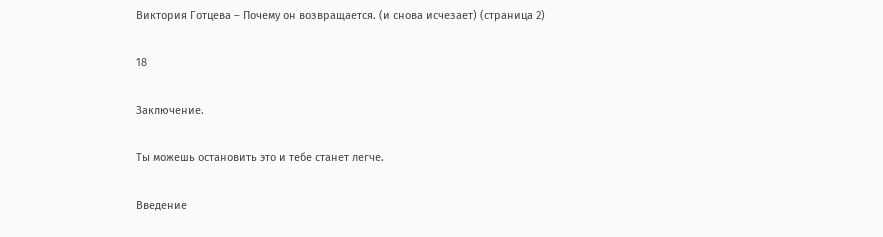Виктория Готцева – Почему он возвращается. (и снова исчезает) (страница 2)

18

Заключение.

Ты можешь остановить это и тебе станет легче.

Введение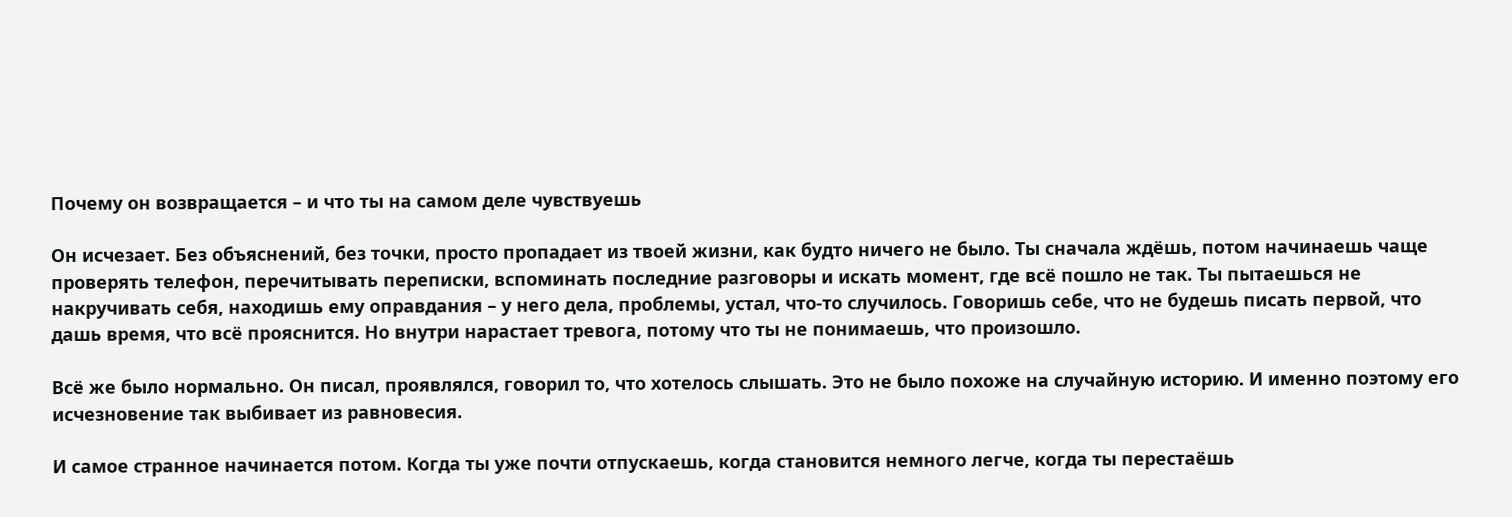Почему он возвращается – и что ты на самом деле чувствуешь

Он исчезает. Без объяснений, без точки, просто пропадает из твоей жизни, как будто ничего не было. Ты сначала ждёшь, потом начинаешь чаще проверять телефон, перечитывать переписки, вспоминать последние разговоры и искать момент, где всё пошло не так. Ты пытаешься не накручивать себя, находишь ему оправдания – у него дела, проблемы, устал, что-то случилось. Говоришь себе, что не будешь писать первой, что дашь время, что всё прояснится. Но внутри нарастает тревога, потому что ты не понимаешь, что произошло.

Всё же было нормально. Он писал, проявлялся, говорил то, что хотелось слышать. Это не было похоже на случайную историю. И именно поэтому его исчезновение так выбивает из равновесия.

И самое странное начинается потом. Когда ты уже почти отпускаешь, когда становится немного легче, когда ты перестаёшь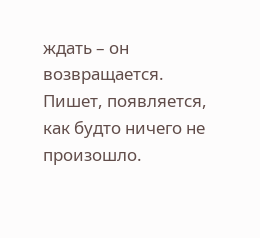ждать – он возвращается. Пишет, появляется, как будто ничего не произошло.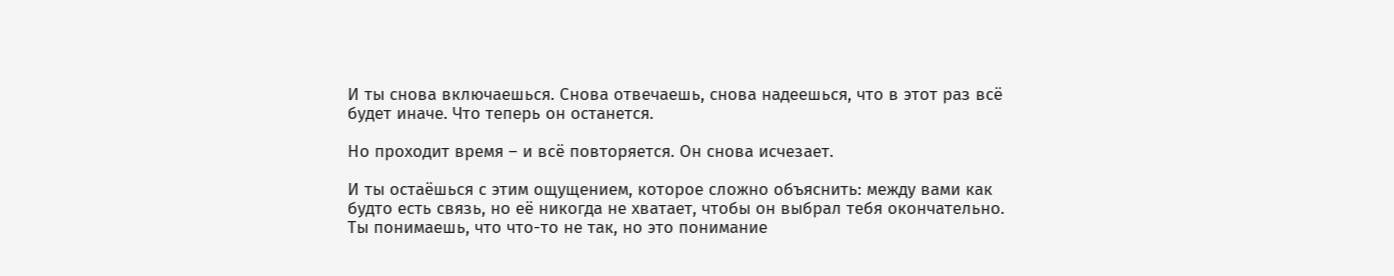И ты снова включаешься. Снова отвечаешь, снова надеешься, что в этот раз всё будет иначе. Что теперь он останется.

Но проходит время – и всё повторяется. Он снова исчезает.

И ты остаёшься с этим ощущением, которое сложно объяснить: между вами как будто есть связь, но её никогда не хватает, чтобы он выбрал тебя окончательно. Ты понимаешь, что что-то не так, но это понимание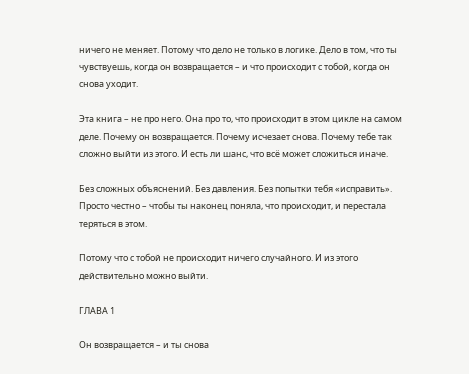ничего не меняет. Потому что дело не только в логике. Дело в том, что ты чувствуешь, когда он возвращается – и что происходит с тобой, когда он снова уходит.

Эта книга – не про него. Она про то, что происходит в этом цикле на самом деле. Почему он возвращается. Почему исчезает снова. Почему тебе так сложно выйти из этого. И есть ли шанс, что всё может сложиться иначе.

Без сложных объяснений. Без давления. Без попытки тебя «исправить». Просто честно – чтобы ты наконец поняла, что происходит, и перестала теряться в этом.

Потому что с тобой не происходит ничего случайного. И из этого действительно можно выйти.

ГЛАВА 1

Он возвращается – и ты снова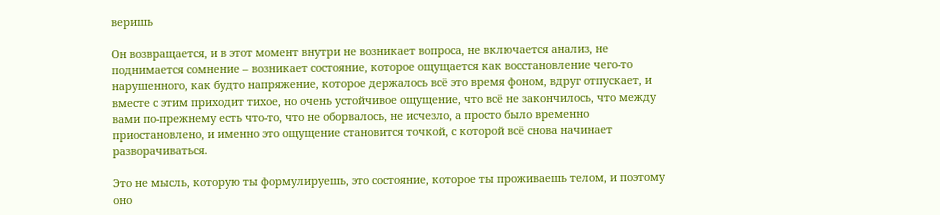веришь

Он возвращается, и в этот момент внутри не возникает вопроса, не включается анализ, не поднимается сомнение – возникает состояние, которое ощущается как восстановление чего-то нарушенного, как будто напряжение, которое держалось всё это время фоном, вдруг отпускает, и вместе с этим приходит тихое, но очень устойчивое ощущение, что всё не закончилось, что между вами по-прежнему есть что-то, что не оборвалось, не исчезло, а просто было временно приостановлено, и именно это ощущение становится точкой, с которой всё снова начинает разворачиваться.

Это не мысль, которую ты формулируешь, это состояние, которое ты проживаешь телом, и поэтому оно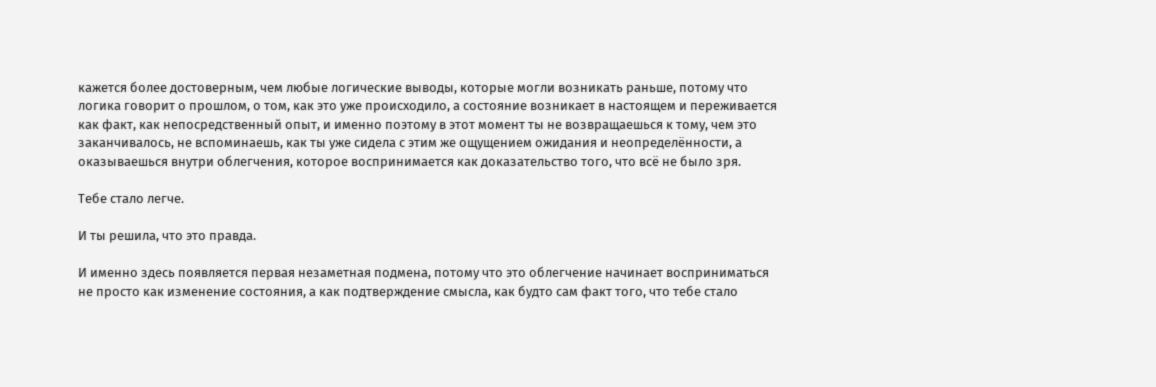кажется более достоверным, чем любые логические выводы, которые могли возникать раньше, потому что логика говорит о прошлом, о том, как это уже происходило, а состояние возникает в настоящем и переживается как факт, как непосредственный опыт, и именно поэтому в этот момент ты не возвращаешься к тому, чем это заканчивалось, не вспоминаешь, как ты уже сидела с этим же ощущением ожидания и неопределённости, а оказываешься внутри облегчения, которое воспринимается как доказательство того, что всё не было зря.

Тебе стало легче.

И ты решила, что это правда.

И именно здесь появляется первая незаметная подмена, потому что это облегчение начинает восприниматься не просто как изменение состояния, а как подтверждение смысла, как будто сам факт того, что тебе стало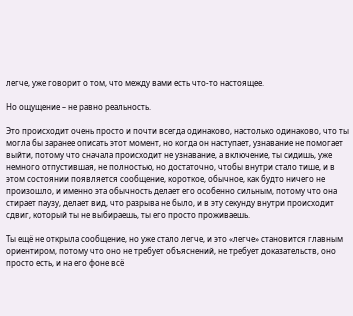легче, уже говорит о том, что между вами есть что-то настоящее.

Но ощущение – не равно реальность.

Это происходит очень просто и почти всегда одинаково, настолько одинаково, что ты могла бы заранее описать этот момент, но когда он наступает, узнавание не помогает выйти, потому что сначала происходит не узнавание, а включение, ты сидишь, уже немного отпустившая, не полностью, но достаточно, чтобы внутри стало тише, и в этом состоянии появляется сообщение, короткое, обычное, как будто ничего не произошло, и именно эта обычность делает его особенно сильным, потому что она стирает паузу, делает вид, что разрыва не было, и в эту секунду внутри происходит сдвиг, который ты не выбираешь, ты его просто проживаешь.

Ты ещё не открыла сообщение, но уже стало легче, и это «легче» становится главным ориентиром, потому что оно не требует объяснений, не требует доказательств, оно просто есть, и на его фоне всё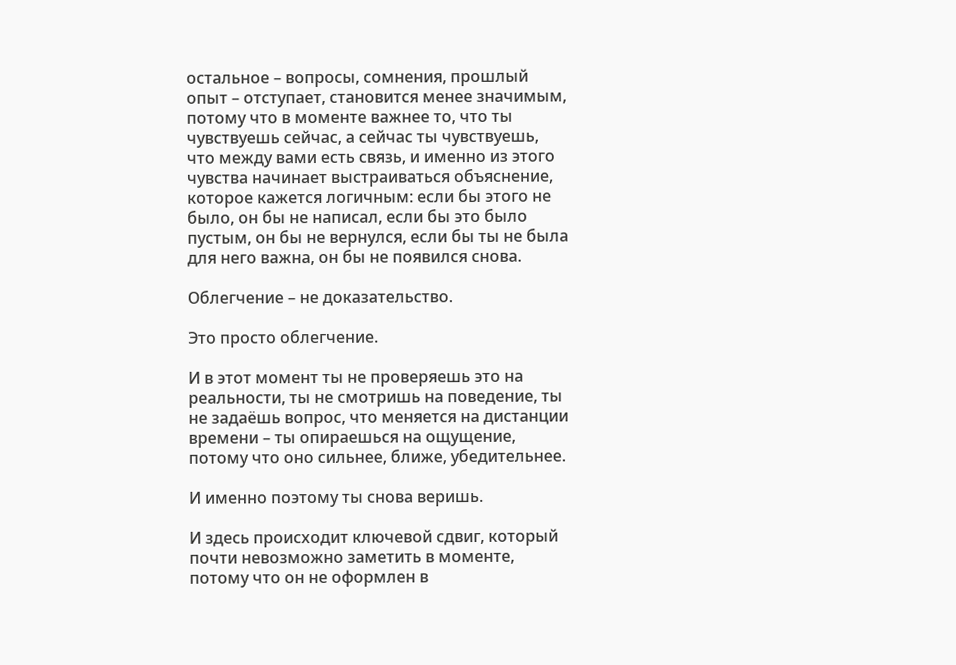остальное – вопросы, сомнения, прошлый опыт – отступает, становится менее значимым, потому что в моменте важнее то, что ты чувствуешь сейчас, а сейчас ты чувствуешь, что между вами есть связь, и именно из этого чувства начинает выстраиваться объяснение, которое кажется логичным: если бы этого не было, он бы не написал, если бы это было пустым, он бы не вернулся, если бы ты не была для него важна, он бы не появился снова.

Облегчение – не доказательство.

Это просто облегчение.

И в этот момент ты не проверяешь это на реальности, ты не смотришь на поведение, ты не задаёшь вопрос, что меняется на дистанции времени – ты опираешься на ощущение, потому что оно сильнее, ближе, убедительнее.

И именно поэтому ты снова веришь.

И здесь происходит ключевой сдвиг, который почти невозможно заметить в моменте, потому что он не оформлен в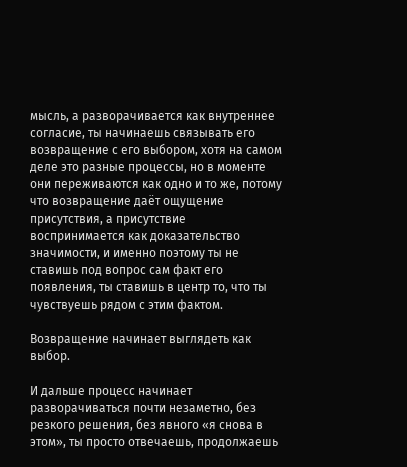мысль, а разворачивается как внутреннее согласие, ты начинаешь связывать его возвращение с его выбором, хотя на самом деле это разные процессы, но в моменте они переживаются как одно и то же, потому что возвращение даёт ощущение присутствия, а присутствие воспринимается как доказательство значимости, и именно поэтому ты не ставишь под вопрос сам факт его появления, ты ставишь в центр то, что ты чувствуешь рядом с этим фактом.

Возвращение начинает выглядеть как выбор.

И дальше процесс начинает разворачиваться почти незаметно, без резкого решения, без явного «я снова в этом», ты просто отвечаешь, продолжаешь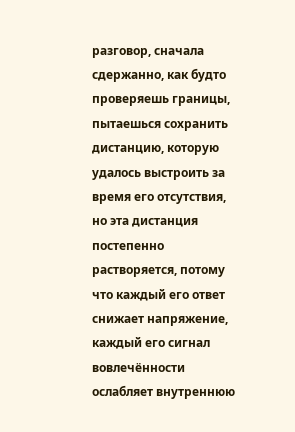разговор, сначала сдержанно, как будто проверяешь границы, пытаешься сохранить дистанцию, которую удалось выстроить за время его отсутствия, но эта дистанция постепенно растворяется, потому что каждый его ответ снижает напряжение, каждый его сигнал вовлечённости ослабляет внутреннюю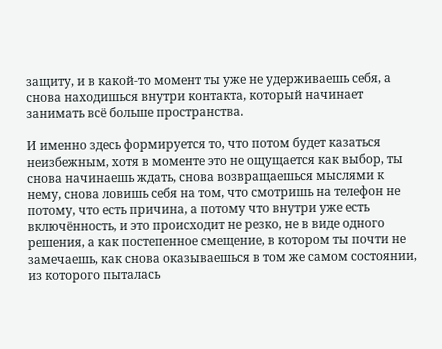защиту, и в какой-то момент ты уже не удерживаешь себя, а снова находишься внутри контакта, который начинает занимать всё больше пространства.

И именно здесь формируется то, что потом будет казаться неизбежным, хотя в моменте это не ощущается как выбор, ты снова начинаешь ждать, снова возвращаешься мыслями к нему, снова ловишь себя на том, что смотришь на телефон не потому, что есть причина, а потому что внутри уже есть включённость, и это происходит не резко, не в виде одного решения, а как постепенное смещение, в котором ты почти не замечаешь, как снова оказываешься в том же самом состоянии, из которого пыталась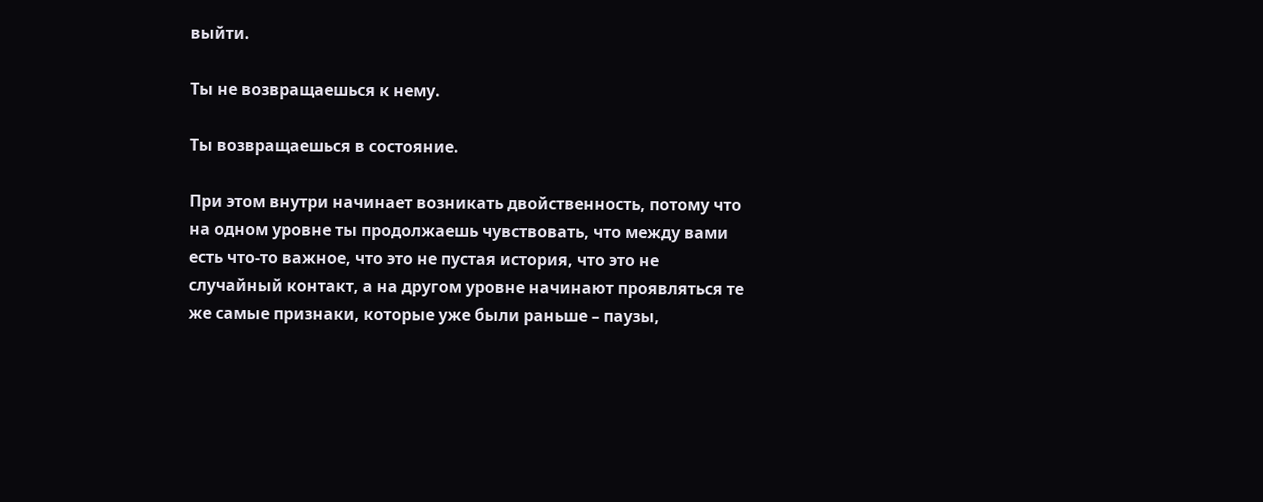выйти.

Ты не возвращаешься к нему.

Ты возвращаешься в состояние.

При этом внутри начинает возникать двойственность, потому что на одном уровне ты продолжаешь чувствовать, что между вами есть что-то важное, что это не пустая история, что это не случайный контакт, а на другом уровне начинают проявляться те же самые признаки, которые уже были раньше – паузы,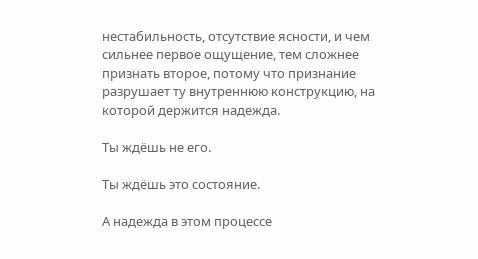нестабильность, отсутствие ясности, и чем сильнее первое ощущение, тем сложнее признать второе, потому что признание разрушает ту внутреннюю конструкцию, на которой держится надежда.

Ты ждёшь не его.

Ты ждёшь это состояние.

А надежда в этом процессе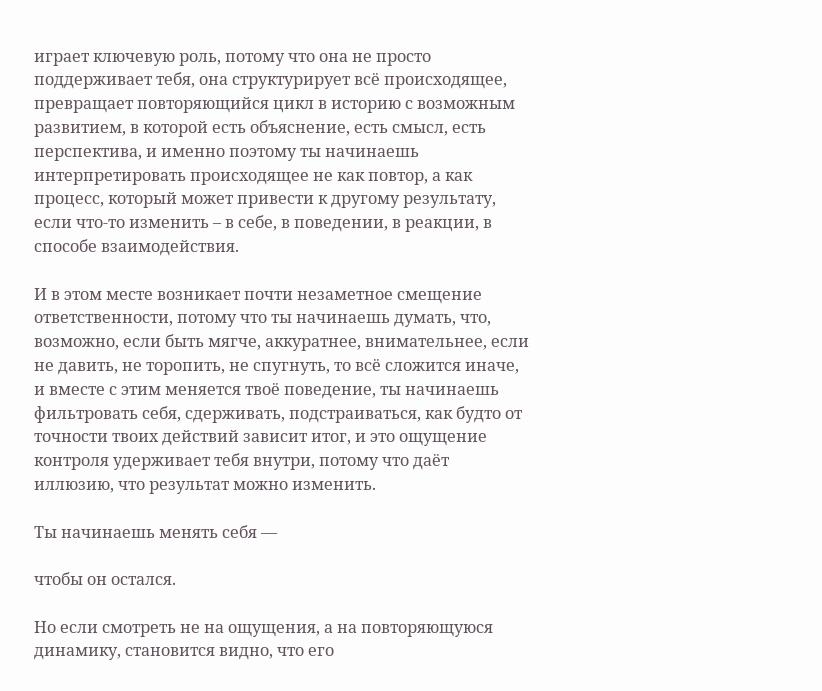играет ключевую роль, потому что она не просто поддерживает тебя, она структурирует всё происходящее, превращает повторяющийся цикл в историю с возможным развитием, в которой есть объяснение, есть смысл, есть перспектива, и именно поэтому ты начинаешь интерпретировать происходящее не как повтор, а как процесс, который может привести к другому результату, если что-то изменить – в себе, в поведении, в реакции, в способе взаимодействия.

И в этом месте возникает почти незаметное смещение ответственности, потому что ты начинаешь думать, что, возможно, если быть мягче, аккуратнее, внимательнее, если не давить, не торопить, не спугнуть, то всё сложится иначе, и вместе с этим меняется твоё поведение, ты начинаешь фильтровать себя, сдерживать, подстраиваться, как будто от точности твоих действий зависит итог, и это ощущение контроля удерживает тебя внутри, потому что даёт иллюзию, что результат можно изменить.

Ты начинаешь менять себя —

чтобы он остался.

Но если смотреть не на ощущения, а на повторяющуюся динамику, становится видно, что его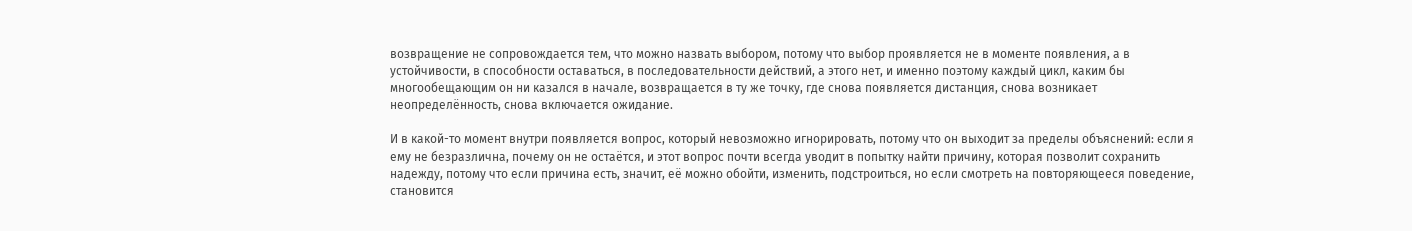возвращение не сопровождается тем, что можно назвать выбором, потому что выбор проявляется не в моменте появления, а в устойчивости, в способности оставаться, в последовательности действий, а этого нет, и именно поэтому каждый цикл, каким бы многообещающим он ни казался в начале, возвращается в ту же точку, где снова появляется дистанция, снова возникает неопределённость, снова включается ожидание.

И в какой-то момент внутри появляется вопрос, который невозможно игнорировать, потому что он выходит за пределы объяснений: если я ему не безразлична, почему он не остаётся, и этот вопрос почти всегда уводит в попытку найти причину, которая позволит сохранить надежду, потому что если причина есть, значит, её можно обойти, изменить, подстроиться, но если смотреть на повторяющееся поведение, становится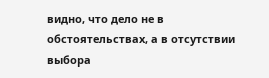видно, что дело не в обстоятельствах, а в отсутствии выбора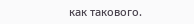как такового.